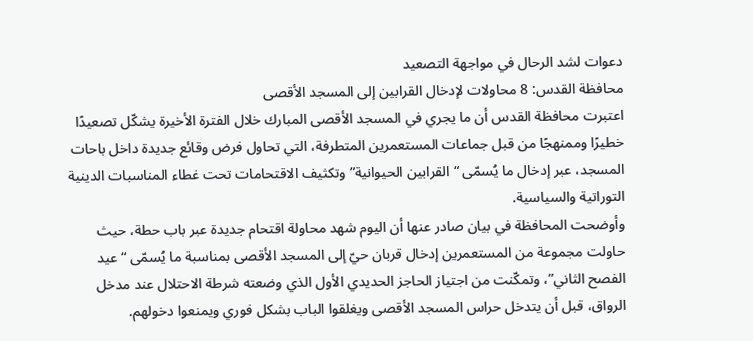دعوات لشد الرحال في مواجهة التصعيد
محافظة القدس: 8 محاولات لإدخال القرابين إلى المسجد الأقصى
اعتبرت محافظة القدس أن ما يجري في المسجد الأقصى المبارك خلال الفترة الأخيرة يشكّل تصعيدًا خطيرًا وممنهجًا من قبل جماعات المستعمرين المتطرفة، التي تحاول فرض وقائع جديدة داخل باحات المسجد، عبر إدخال ما يُسمّى “القرابين الحيوانية” وتكثيف الاقتحامات تحت غطاء المناسبات الدينية التوراتية والسياسية.
وأوضحت المحافظة في بيان صادر عنها أن اليوم شهد محاولة اقتحام جديدة عبر باب حطة، حيث حاولت مجموعة من المستعمرين إدخال قربان حيّ إلى المسجد الأقصى بمناسبة ما يُسمّى “عيد الفصح الثاني”، وتمكّنت من اجتياز الحاجز الحديدي الأول الذي وضعته شرطة الاحتلال عند مدخل الرواق، قبل أن يتدخل حراس المسجد الأقصى ويغلقوا الباب بشكل فوري ويمنعوا دخولهم.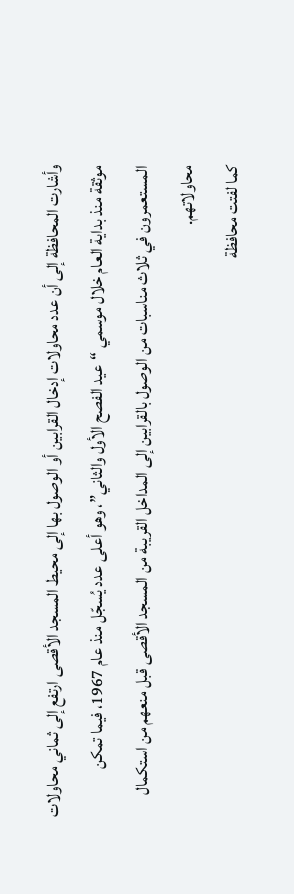وأشارت المحافظة إلى أن عدد محاولات إدخال القرابين أو الوصول بها إلى محيط المسجد الأقصى ارتفع إلى ثماني محاولات موثقة منذ بداية العام خلال موسمي “عيد الفصح الأول والثاني”، وهو أعلى عدد يُسجّل منذ عام 1967، فيما تمكن المستعمرون في ثلاث مناسبات من الوصول بالقرابين إلى المداخل القريبة من المسجد الأقصى قبل منعهم من استكمال محاولاتهم.
كما لفتت محافظة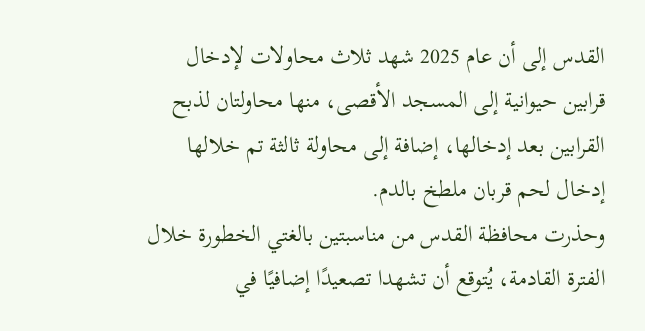القدس إلى أن عام 2025 شهد ثلاث محاولات لإدخال قرابين حيوانية إلى المسجد الأقصى، منها محاولتان لذبح القرابين بعد إدخالها، إضافة إلى محاولة ثالثة تم خلالها إدخال لحم قربان ملطخ بالدم.
وحذرت محافظة القدس من مناسبتين بالغتي الخطورة خلال الفترة القادمة، يُتوقع أن تشهدا تصعيدًا إضافيًا في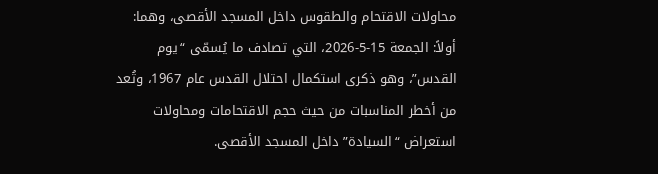محاولات الاقتحام والطقوس داخل المسجد الأقصى، وهما:
أولاً: الجمعة 15-5-2026، التي تصادف ما يُسمّى “يوم القدس”، وهو ذكرى استكمال احتلال القدس عام 1967، وتُعد من أخطر المناسبات من حيث حجم الاقتحامات ومحاولات استعراض “السيادة” داخل المسجد الأقصى.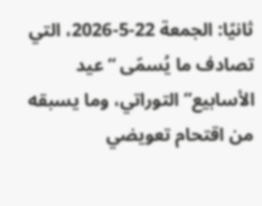ثانيًا: الجمعة 22-5-2026، التي تصادف ما يُسمّى “عيد الأسابيع” التوراتي، وما يسبقه من اقتحام تعويضي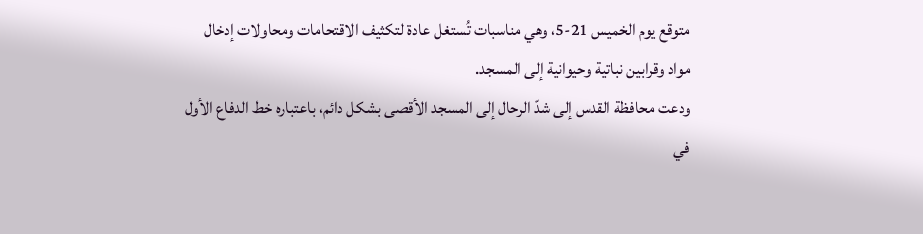متوقع يوم الخميس 21-5، وهي مناسبات تُستغل عادة لتكثيف الاقتحامات ومحاولات إدخال مواد وقرابين نباتية وحيوانية إلى المسجد.
ودعت محافظة القدس إلى شدّ الرحال إلى المسجد الأقصى بشكل دائم، باعتباره خط الدفاع الأول في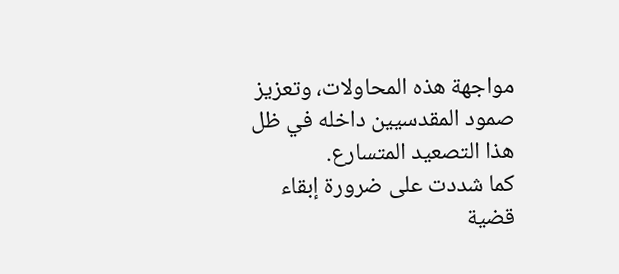مواجهة هذه المحاولات، وتعزيز صمود المقدسيين داخله في ظل هذا التصعيد المتسارع.
كما شددت على ضرورة إبقاء قضية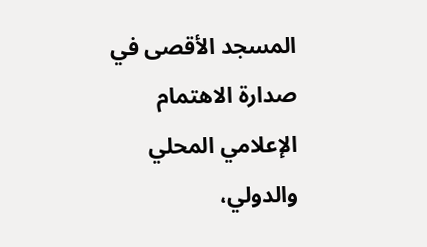المسجد الأقصى في صدارة الاهتمام الإعلامي المحلي والدولي،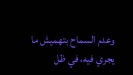وعدم السماح بتهميش ما يجري فيه، في ظل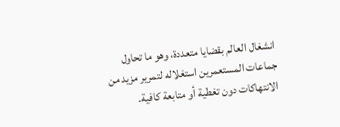انشغال العالم بقضايا متعددة، وهو ما تحاول جماعات المستعمرين استغلاله لتمرير مزيد من الانتهاكات دون تغطية أو متابعة كافية.